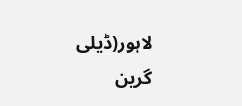لاہور(ڈیلی گرین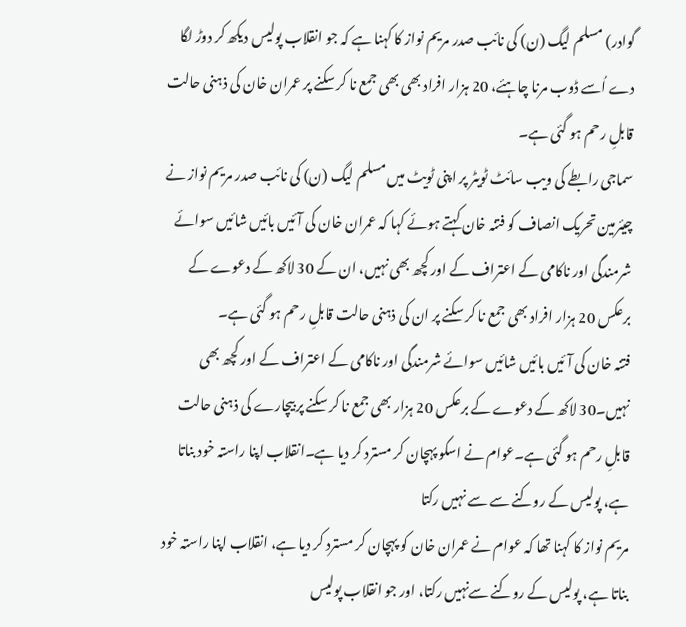گوادر) مسلم لیگ (ن) کی نائب صدر مریم نواز کا کہنا ہے کہ جو انقلاب پولیس دیکھ کر دوڑ لگا دے اُسے ڈوب مرنا چاہئے، 20 ہزار افراد بھی بھی جمع نا کر سکنے پر عمران خان کی ذہنی حالت قابلِ رحم ہو گئی ہے۔
سماجی رابطے کی ویب سائٹ ٹویٹر پر اپنی ٹویٹ میں مسلم لیگ (ن) کی نائب صدر مریم نواز نے چیئرمین تحریک انصاف کو فتنہ خان کہتے ہوئے کہا کہ عمران خان کی آئیں بائیں شائیں سوائے شرمندگی اور ناکامی کے اعتراف کے اور کچھ بھی نہیں، ان کے 30 لاکھ کے دعوے کے برعکس 20 ہزار افراد بھی جمع نا کر سکنے پر ان کی ذہنی حالت قابلِ رحم ہو گئی ہے۔
فتنہ خان کی آئیں بائیں شائیں سوائے شرمندگی اور ناکامی کے اعتراف کے اور کچھ بھی نہیں۔30 لاکھ کے دعوے کے برعکس 20 ہزار بھی جمع نا کر سکنے پر بیچارے کی ذہنی حالت قابلِ رحم ہو گئی ہے۔عوام نے اسکو پہچان کر مسترد کر دیا ہے۔انقلاب اپنا راستہ خود بناتا ہے، پولیس کے روکنے سے سے نہیں رکتا
مریم نواز کا کہنا تھا کہ عوام نے عمران خان کو پہچان کر مسترد کر دیا ہے، انقلاب اپنا راستہ خود بناتا ہے، پولیس کے روکنے سےنہیں رکتا، اور جو انقلاب پولیس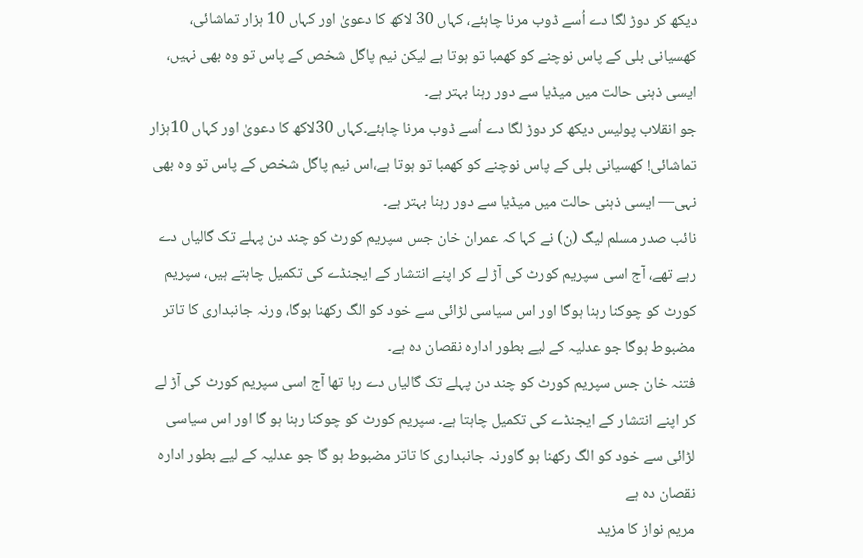دیکھ کر دوڑ لگا دے اُسے ڈوب مرنا چاہئے، کہاں 30 لاکھ کا دعویٰ اور کہاں 10 ہزار تماشائی، کھسیانی بلی کے پاس نوچنے کو کھمبا تو ہوتا ہے لیکن نیم پاگل شخص کے پاس تو وہ بھی نہیں، ایسی ذہنی حالت میں میڈیا سے دور رہنا بہتر ہے۔
جو انقلاب پولیس دیکھ کر دوڑ لگا دے اُسے ڈوب مرنا چاہئے۔کہاں 30لاکھ کا دعویٰ اور کہاں 10ہزار تماشائی! کھسیانی بلی کے پاس نوچنے کو کھمبا تو ہوتا ہے،اس نیم پاگل شخص کے پاس تو وہ بھی نہی— ایسی ذہنی حالت میں میڈیا سے دور رہنا بہتر ہے۔
نائب صدر مسلم لیگ (ن) نے کہا کہ عمران خان جس سپریم کورٹ کو چند دن پہلے تک گالیاں دے رہے تھے، آج اسی سپریم کورٹ کی آڑ لے کر اپنے انتشار کے ایجنڈے کی تکمیل چاہتے ہیں، سپریم کورٹ کو چوکنا رہنا ہوگا اور اس سیاسی لڑائی سے خود کو الگ رکھنا ہوگا، ورنہ جانبداری کا تاتر مضبوط ہوگا جو عدلیہ کے لیے بطور ادارہ نقصان دہ ہے۔
فتنہ خان جس سپریم کورٹ کو چند دن پہلے تک گالیاں دے رہا تھا آج اسی سپریم کورٹ کی آڑ لے کر اپنے انتشار کے ایجنڈے کی تکمیل چاہتا ہے۔ سپریم کورٹ کو چوکنا رہنا ہو گا اور اس سیاسی لڑائی سے خود کو الگ رکھنا ہو گاورنہ جانبداری کا تاتر مضبوط ہو گا جو عدلیہ کے لیے بطور ادارہ نقصان دہ ہے
مریم نواز کا مزید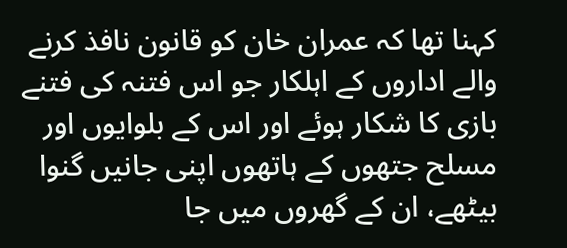کہنا تھا کہ عمران خان کو قانون نافذ کرنے والے اداروں کے اہلکار جو اس فتنہ کی فتنے بازی کا شکار ہوئے اور اس کے بلوایوں اور مسلح جتھوں کے ہاتھوں اپنی جانیں گنوا بیٹھے، ان کے گھروں میں جا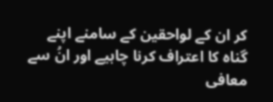کر ان کے لواحقین کے سامنے اپنے گناہ کا اعتراف کرنا چاہیے اور انُ سے معافی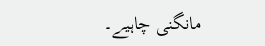مانگنی چاہیے۔